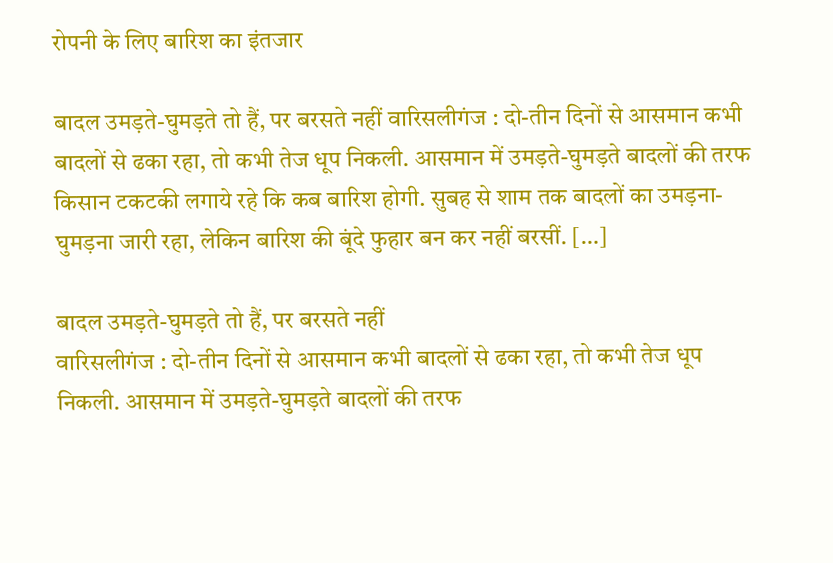रोपनी के लिए बारिश का इंतजार

बादल उमड़ते-घुमड़ते तो हैं, पर बरसते नहीं वारिसलीगंज : दो-तीन दिनों से आसमान कभी बादलों से ढका रहा, तो कभी तेज धूप निकली. आसमान में उमड़ते-घुमड़ते बादलों की तरफ किसान टकटकी लगाये रहे कि कब बारिश होगी. सुबह से शाम तक बादलों का उमड़ना-घुमड़ना जारी रहा, लेकिन बारिश की बूंदे फुहार बन कर नहीं बरसीं. […]

बादल उमड़ते-घुमड़ते तो हैं, पर बरसते नहीं
वारिसलीगंज : दो-तीन दिनों से आसमान कभी बादलों से ढका रहा, तो कभी तेज धूप निकली. आसमान में उमड़ते-घुमड़ते बादलों की तरफ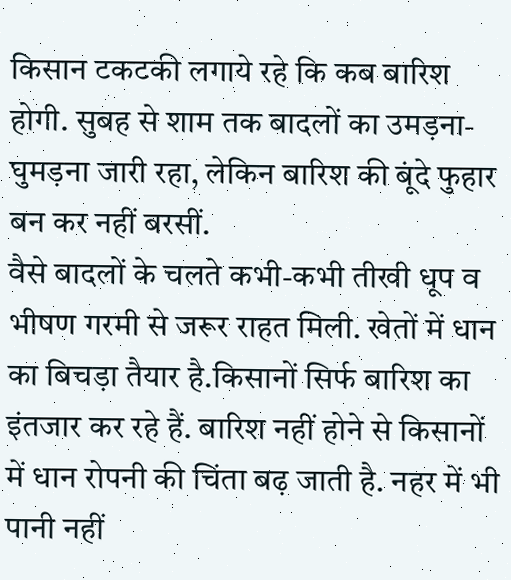किसान टकटकी लगाये रहे कि कब बारिश होगी. सुबह से शाम तक बादलों का उमड़ना-घुमड़ना जारी रहा, लेकिन बारिश की बूंदे फुहार बन कर नहीं बरसीं.
वैसे बादलों के चलते कभी-कभी तीखी धूप व भीषण गरमी से जरूर राहत मिली. खेतों में धान का बिचड़ा तैयार है.किसानों सिर्फ बारिश का इंतजार कर रहे हैं. बारिश नहीं होने से किसानों में धान रोपनी की चिंता बढ़ जाती है. नहर में भी पानी नहीं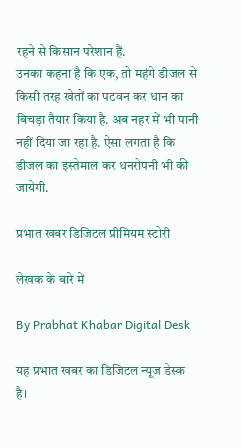रहने से किसान परेशान हैं.
उनका कहना है कि एक, तो महंगे डीजल से किसी तरह खेतों का पटवन कर धान का बिचड़ा तैयार किया है. अब नहर में भी पानी नहीं दिया जा रहा है. ऐसा लगता है कि डीजल का इस्तेमाल कर धनरोपनी भी की जायेगी.

प्रभात खबर डिजिटल प्रीमियम स्टोरी

लेखक के बारे में

By Prabhat Khabar Digital Desk

यह प्रभात खबर का डिजिटल न्यूज डेस्क है।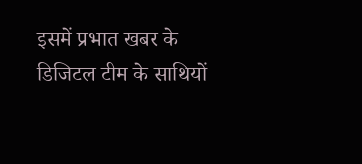इसमें प्रभात खबर के डिजिटल टीम के साथियों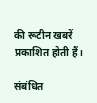की रूटीन खबरें प्रकाशित होती हैं।

संबंधित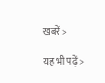खबरें >

यह भी पढ़ें >